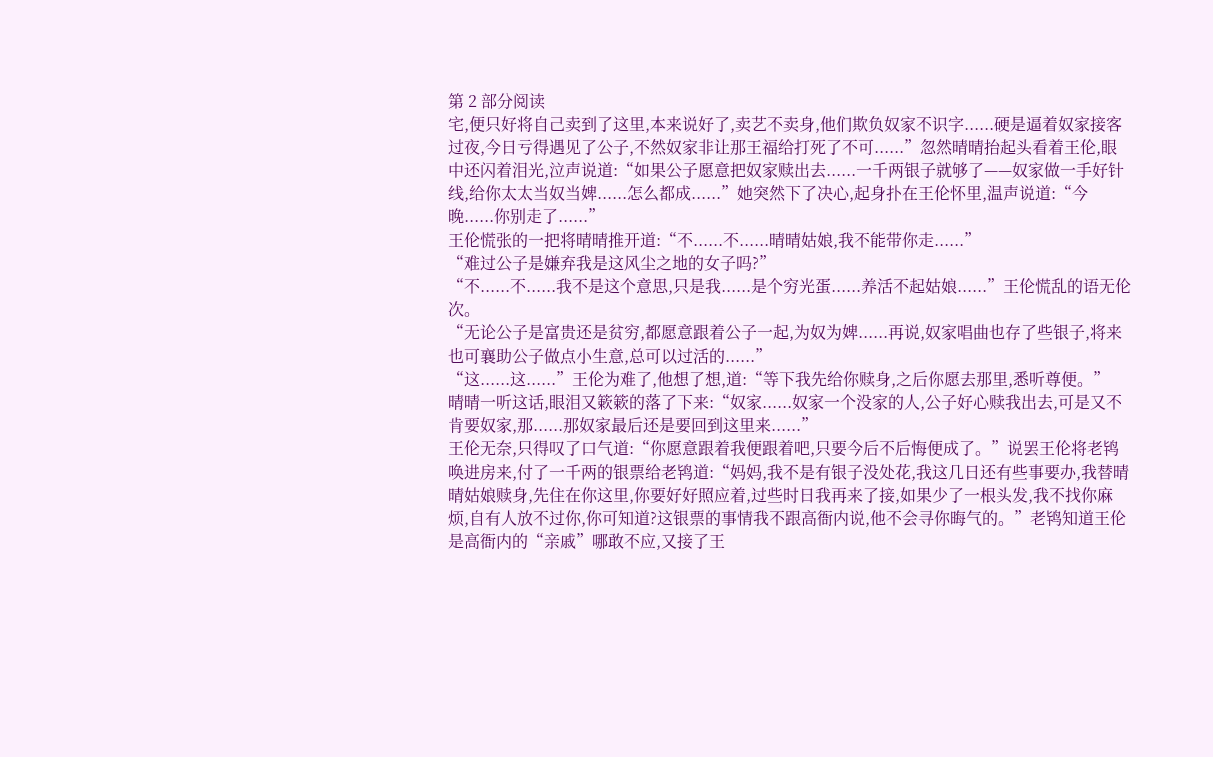第 2 部分阅读
宅,便只好将自己卖到了这里,本来说好了,卖艺不卖身,他们欺负奴家不识字......硬是逼着奴家接客过夜,今日亏得遇见了公子,不然奴家非让那王福给打死了不可......”忽然晴晴抬起头看着王伦,眼中还闪着泪光,泣声说道:“如果公子愿意把奴家赎出去......一千两银子就够了——奴家做一手好针线,给你太太当奴当婢......怎么都成......”她突然下了决心,起身扑在王伦怀里,温声说道:“今晚......你别走了......”
王伦慌张的一把将晴晴推开道:“不......不......晴晴姑娘,我不能带你走......”
“难过公子是嫌弃我是这风尘之地的女子吗?”
“不......不......我不是这个意思,只是我......是个穷光蛋......养活不起姑娘......”王伦慌乱的语无伦次。
“无论公子是富贵还是贫穷,都愿意跟着公子一起,为奴为婢......再说,奴家唱曲也存了些银子,将来也可襄助公子做点小生意,总可以过活的......”
“这......这......”王伦为难了,他想了想,道:“等下我先给你赎身,之后你愿去那里,悉听尊便。”
晴晴一听这话,眼泪又簌簌的落了下来:“奴家......奴家一个没家的人,公子好心赎我出去,可是又不肯要奴家,那......那奴家最后还是要回到这里来......”
王伦无奈,只得叹了口气道:“你愿意跟着我便跟着吧,只要今后不后悔便成了。”说罢王伦将老鸨唤进房来,付了一千两的银票给老鸨道:“妈妈,我不是有银子没处花,我这几日还有些事要办,我替晴晴姑娘赎身,先住在你这里,你要好好照应着,过些时日我再来了接,如果少了一根头发,我不找你麻烦,自有人放不过你,你可知道?这银票的事情我不跟高衙内说,他不会寻你晦气的。”老鸨知道王伦是高衙内的“亲戚”哪敢不应,又接了王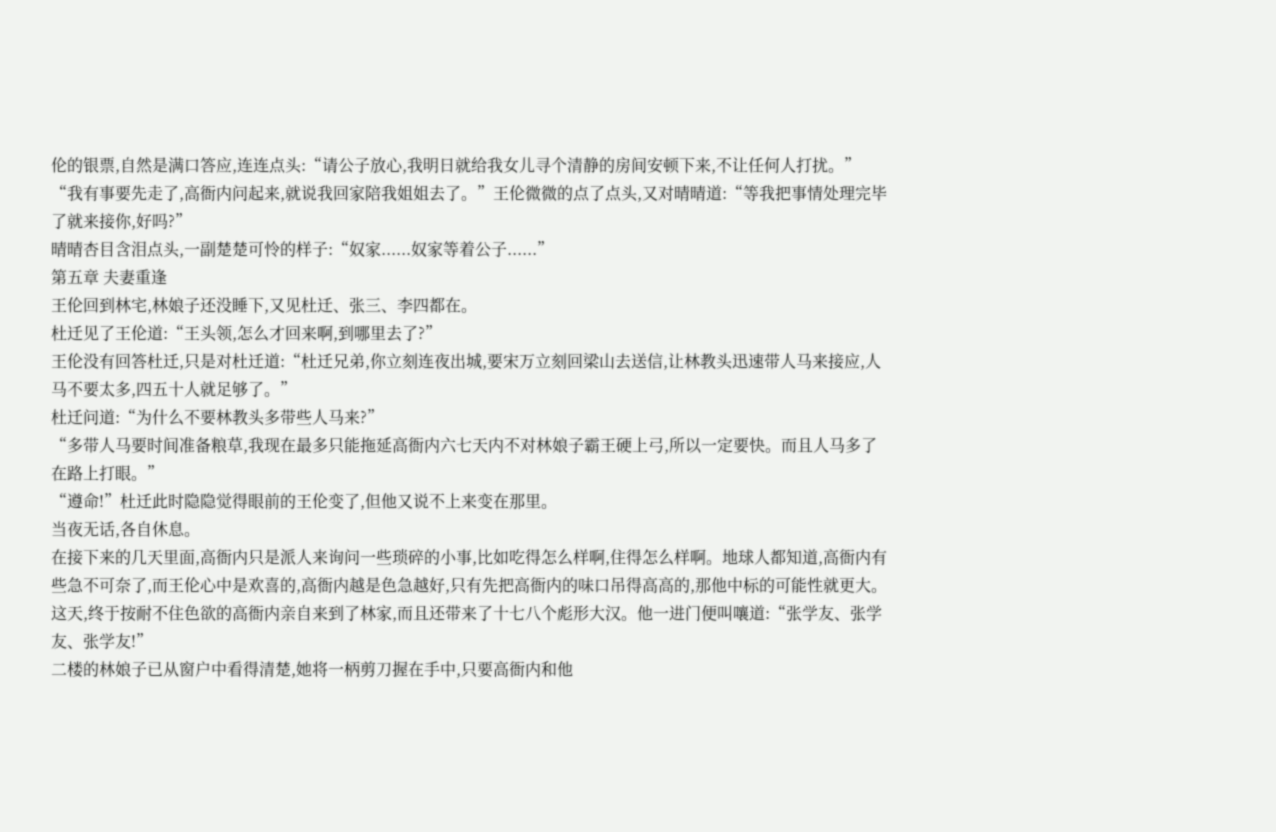伦的银票,自然是满口答应,连连点头:“请公子放心,我明日就给我女儿寻个清静的房间安顿下来,不让任何人打扰。”
“我有事要先走了,高衙内问起来,就说我回家陪我姐姐去了。”王伦微微的点了点头,又对晴晴道:“等我把事情处理完毕了就来接你,好吗?”
晴晴杏目含泪点头,一副楚楚可怜的样子:“奴家......奴家等着公子......”
第五章 夫妻重逢
王伦回到林宅,林娘子还没睡下,又见杜迁、张三、李四都在。
杜迁见了王伦道:“王头领,怎么才回来啊,到哪里去了?”
王伦没有回答杜迁,只是对杜迁道:“杜迁兄弟,你立刻连夜出城,要宋万立刻回梁山去送信,让林教头迅速带人马来接应,人马不要太多,四五十人就足够了。”
杜迁问道:“为什么不要林教头多带些人马来?”
“多带人马要时间准备粮草,我现在最多只能拖延高衙内六七天内不对林娘子霸王硬上弓,所以一定要快。而且人马多了在路上打眼。”
“遵命!”杜迁此时隐隐觉得眼前的王伦变了,但他又说不上来变在那里。
当夜无话,各自休息。
在接下来的几天里面,高衙内只是派人来询问一些琐碎的小事,比如吃得怎么样啊,住得怎么样啊。地球人都知道,高衙内有些急不可奈了,而王伦心中是欢喜的,高衙内越是色急越好,只有先把高衙内的味口吊得高高的,那他中标的可能性就更大。
这天,终于按耐不住色欲的高衙内亲自来到了林家,而且还带来了十七八个彪形大汉。他一进门便叫嚷道:“张学友、张学友、张学友!”
二楼的林娘子已从窗户中看得清楚,她将一柄剪刀握在手中,只要高衙内和他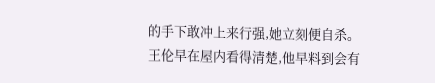的手下敢冲上来行强,她立刻便自杀。
王伦早在屋内看得清楚,他早料到会有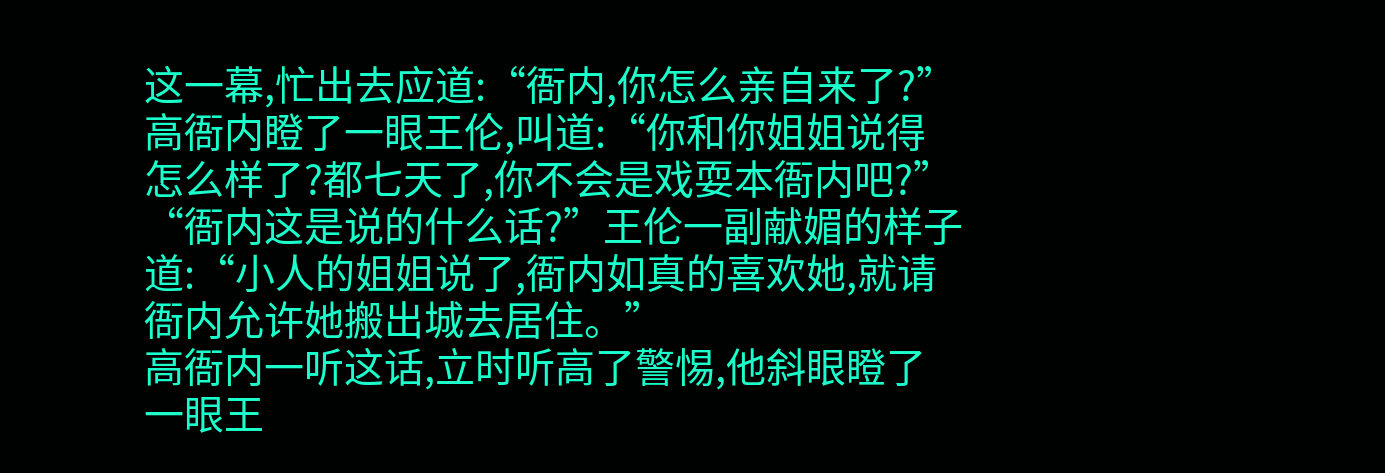这一幕,忙出去应道:“衙内,你怎么亲自来了?”
高衙内瞪了一眼王伦,叫道:“你和你姐姐说得怎么样了?都七天了,你不会是戏耍本衙内吧?”
“衙内这是说的什么话?”王伦一副献媚的样子道:“小人的姐姐说了,衙内如真的喜欢她,就请衙内允许她搬出城去居住。”
高衙内一听这话,立时听高了警惕,他斜眼瞪了一眼王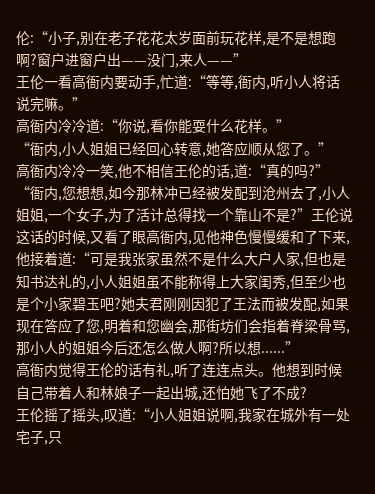伦:“小子,别在老子花花太岁面前玩花样,是不是想跑啊?窗户进窗户出——没门,来人——”
王伦一看高衙内要动手,忙道:“等等,衙内,听小人将话说完嘛。”
高衙内冷冷道:“你说,看你能耍什么花样。”
“衙内,小人姐姐已经回心转意,她答应顺从您了。”
高衙内冷冷一笑,他不相信王伦的话,道:“真的吗?”
“衙内,您想想,如今那林冲已经被发配到沧州去了,小人姐姐,一个女子,为了活计总得找一个靠山不是?”王伦说这话的时候,又看了眼高衙内,见他神色慢慢缓和了下来,他接着道:“可是我张家虽然不是什么大户人家,但也是知书达礼的,小人姐姐虽不能称得上大家闺秀,但至少也是个小家碧玉吧?她夫君刚刚因犯了王法而被发配,如果现在答应了您,明着和您幽会,那街坊们会指着脊梁骨骂,那小人的姐姐今后还怎么做人啊?所以想......”
高衙内觉得王伦的话有礼,听了连连点头。他想到时候自己带着人和林娘子一起出城,还怕她飞了不成?
王伦摇了摇头,叹道:“小人姐姐说啊,我家在城外有一处宅子,只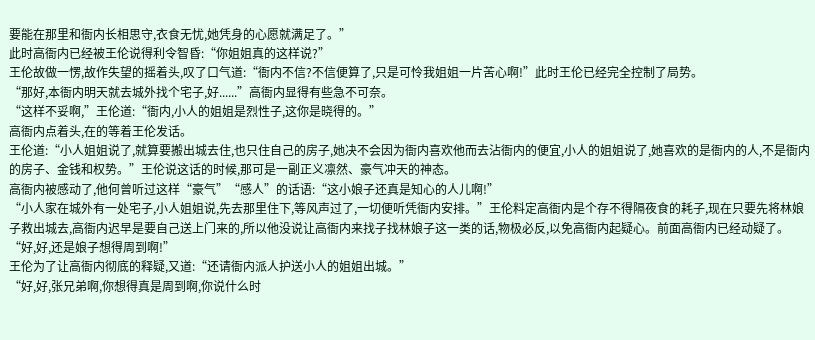要能在那里和衙内长相思守,衣食无忧,她凭身的心愿就满足了。”
此时高衙内已经被王伦说得利令智昏:“你姐姐真的这样说?”
王伦故做一愣,故作失望的摇着头,叹了口气道:“衙内不信?不信便算了,只是可怜我姐姐一片苦心啊!”此时王伦已经完全控制了局势。
“那好,本衙内明天就去城外找个宅子,好......”高衙内显得有些急不可奈。
“这样不妥啊,”王伦道:“衙内,小人的姐姐是烈性子,这你是晓得的。”
高衙内点着头,在的等着王伦发话。
王伦道:“小人姐姐说了,就算要搬出城去住,也只住自己的房子,她决不会因为衙内喜欢他而去沾衙内的便宜,小人的姐姐说了,她喜欢的是衙内的人,不是衙内的房子、金钱和权势。”王伦说这话的时候,那可是一副正义凛然、豪气冲天的神态。
高衙内被感动了,他何曾听过这样“豪气”“感人”的话语:“这小娘子还真是知心的人儿啊!”
“小人家在城外有一处宅子,小人姐姐说,先去那里住下,等风声过了,一切便听凭衙内安排。”王伦料定高衙内是个存不得隔夜食的耗子,现在只要先将林娘子救出城去,高衙内迟早是要自己送上门来的,所以他没说让高衙内来找子找林娘子这一类的话,物极必反,以免高衙内起疑心。前面高衙内已经动疑了。
“好,好,还是娘子想得周到啊!”
王伦为了让高衙内彻底的释疑,又道:“还请衙内派人护送小人的姐姐出城。”
“好,好,张兄弟啊,你想得真是周到啊,你说什么时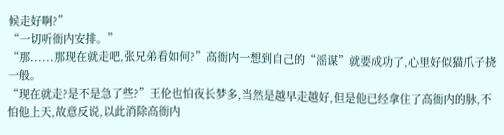候走好啊?”
“一切听衙内安排。”
“那......那现在就走吧,张兄弟看如何?”高衙内一想到自己的“滛谋”就要成功了,心里好似猫爪子挠一般。
“现在就走?是不是急了些?”王伦也怕夜长梦多,当然是越早走越好,但是他已经拿住了高衙内的脉,不怕他上天,故意反说,以此消除高衙内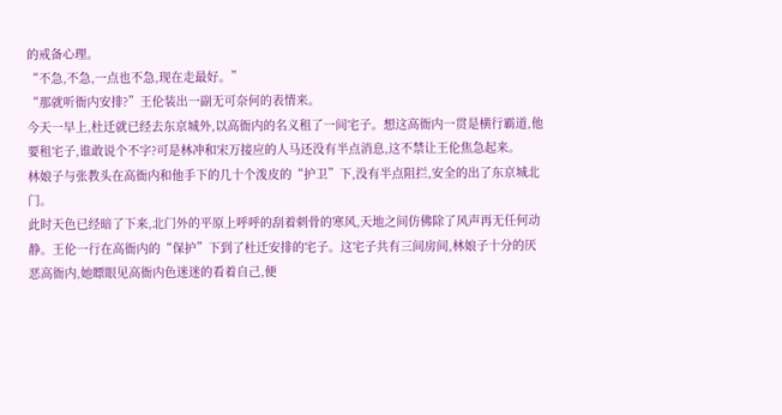的戒备心理。
“不急,不急,一点也不急,现在走最好。”
“那就听衙内安排?”王伦装出一副无可奈何的表情来。
今天一早上,杜迁就已经去东京城外,以高衙内的名义租了一间宅子。想这高衙内一贯是横行霸道,他要租宅子,谁敢说个不字?可是林冲和宋万接应的人马还没有半点消息,这不禁让王伦焦急起来。
林娘子与张教头在高衙内和他手下的几十个泼皮的“护卫”下,没有半点阻拦,安全的出了东京城北门。
此时天色已经暗了下来,北门外的平原上呼呼的刮着刺骨的寒风,天地之间仿佛除了风声再无任何动静。王伦一行在高衙内的“保护”下到了杜迁安排的宅子。这宅子共有三间房间,林娘子十分的厌恶高衙内,她瞟眼见高衙内色迷迷的看着自己,便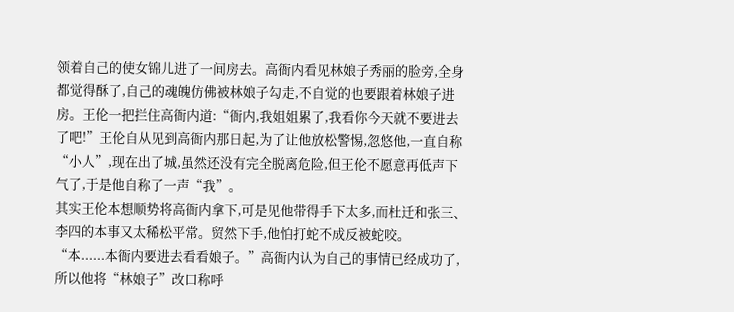领着自己的使女锦儿进了一间房去。高衙内看见林娘子秀丽的脸旁,全身都觉得酥了,自己的魂魄仿佛被林娘子勾走,不自觉的也要跟着林娘子进房。王伦一把拦住高衙内道:“衙内,我姐姐累了,我看你今天就不要进去了吧!”王伦自从见到高衙内那日起,为了让他放松警惕,忽悠他,一直自称“小人”,现在出了城,虽然还没有完全脱离危险,但王伦不愿意再低声下气了,于是他自称了一声“我”。
其实王伦本想顺势将高衙内拿下,可是见他带得手下太多,而杜迁和张三、李四的本事又太稀松平常。贸然下手,他怕打蛇不成反被蛇咬。
“本......本衙内要进去看看娘子。”高衙内认为自己的事情已经成功了,所以他将“林娘子”改口称呼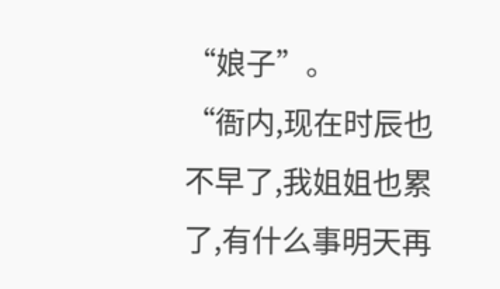“娘子”。
“衙内,现在时辰也不早了,我姐姐也累了,有什么事明天再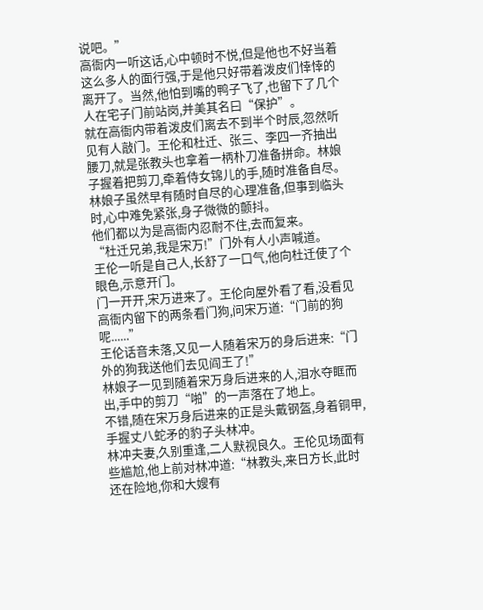说吧。”
高衙内一听这话,心中顿时不悦,但是他也不好当着这么多人的面行强,于是他只好带着泼皮们悻悻的离开了。当然,他怕到嘴的鸭子飞了,也留下了几个人在宅子门前站岗,并美其名曰“保护”。
就在高衙内带着泼皮们离去不到半个时辰,忽然听见有人敲门。王伦和杜迁、张三、李四一齐抽出腰刀,就是张教头也拿着一柄朴刀准备拼命。林娘子握着把剪刀,牵着侍女锦儿的手,随时准备自尽。林娘子虽然早有随时自尽的心理准备,但事到临头时,心中难免紧张,身子微微的颤抖。
他们都以为是高衙内忍耐不住,去而复来。
“杜迁兄弟,我是宋万!”门外有人小声喊道。
王伦一听是自己人,长舒了一口气,他向杜迁使了个眼色,示意开门。
门一开开,宋万进来了。王伦向屋外看了看,没看见高衙内留下的两条看门狗,问宋万道:“门前的狗呢......”
王伦话音未落,又见一人随着宋万的身后进来:“门外的狗我送他们去见阎王了!”
林娘子一见到随着宋万身后进来的人,泪水夺眶而出,手中的剪刀“啪”的一声落在了地上。
不错,随在宋万身后进来的正是头戴钢盔,身着铜甲,手握丈八蛇矛的豹子头林冲。
林冲夫妻,久别重逢,二人默视良久。王伦见场面有些尴尬,他上前对林冲道:“林教头,来日方长,此时还在险地,你和大嫂有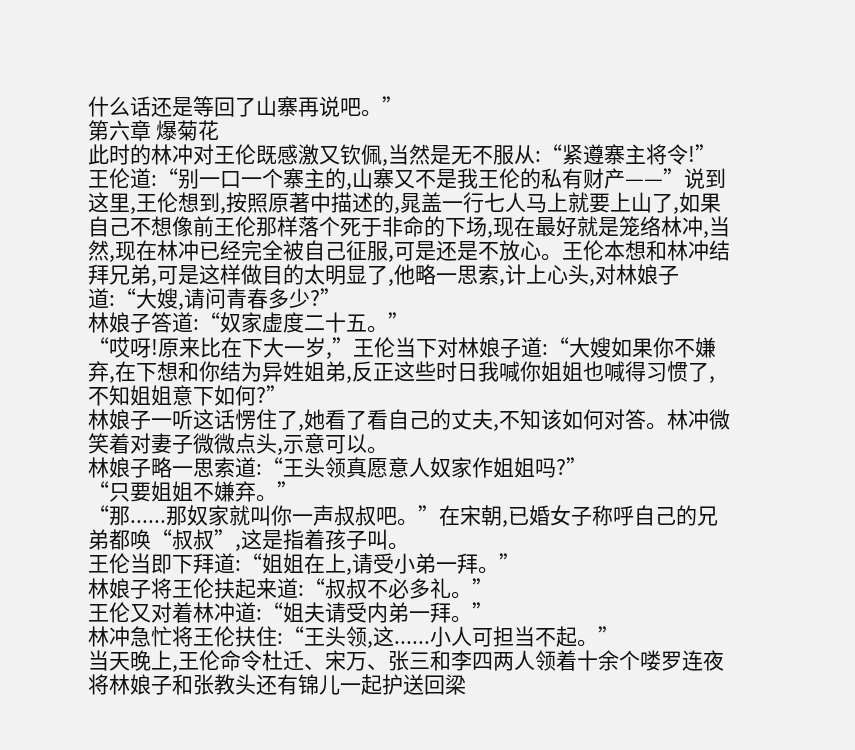什么话还是等回了山寨再说吧。”
第六章 爆菊花
此时的林冲对王伦既感激又钦佩,当然是无不服从:“紧遵寨主将令!”
王伦道:“别一口一个寨主的,山寨又不是我王伦的私有财产——”说到这里,王伦想到,按照原著中描述的,晁盖一行七人马上就要上山了,如果自己不想像前王伦那样落个死于非命的下场,现在最好就是笼络林冲,当然,现在林冲已经完全被自己征服,可是还是不放心。王伦本想和林冲结拜兄弟,可是这样做目的太明显了,他略一思索,计上心头,对林娘子道:“大嫂,请问青春多少?”
林娘子答道:“奴家虚度二十五。”
“哎呀!原来比在下大一岁,”王伦当下对林娘子道:“大嫂如果你不嫌弃,在下想和你结为异姓姐弟,反正这些时日我喊你姐姐也喊得习惯了,不知姐姐意下如何?”
林娘子一听这话愣住了,她看了看自己的丈夫,不知该如何对答。林冲微笑着对妻子微微点头,示意可以。
林娘子略一思索道:“王头领真愿意人奴家作姐姐吗?”
“只要姐姐不嫌弃。”
“那......那奴家就叫你一声叔叔吧。”在宋朝,已婚女子称呼自己的兄弟都唤“叔叔”,这是指着孩子叫。
王伦当即下拜道:“姐姐在上,请受小弟一拜。”
林娘子将王伦扶起来道:“叔叔不必多礼。”
王伦又对着林冲道:“姐夫请受内弟一拜。”
林冲急忙将王伦扶住:“王头领,这......小人可担当不起。”
当天晚上,王伦命令杜迁、宋万、张三和李四两人领着十余个喽罗连夜将林娘子和张教头还有锦儿一起护送回梁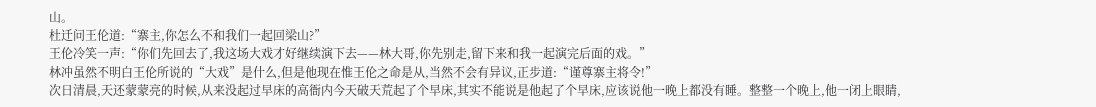山。
杜迁问王伦道:“寨主,你怎么不和我们一起回梁山?”
王伦冷笑一声:“你们先回去了,我这场大戏才好继续演下去——林大哥,你先别走,留下来和我一起演完后面的戏。”
林冲虽然不明白王伦所说的“大戏”是什么,但是他现在惟王伦之命是从,当然不会有异议,正步道:“谨尊寨主将令!”
次日清晨,天还蒙蒙亮的时候,从来没起过早床的高衙内今天破天荒起了个早床,其实不能说是他起了个早床,应该说他一晚上都没有睡。整整一个晚上,他一闭上眼睛,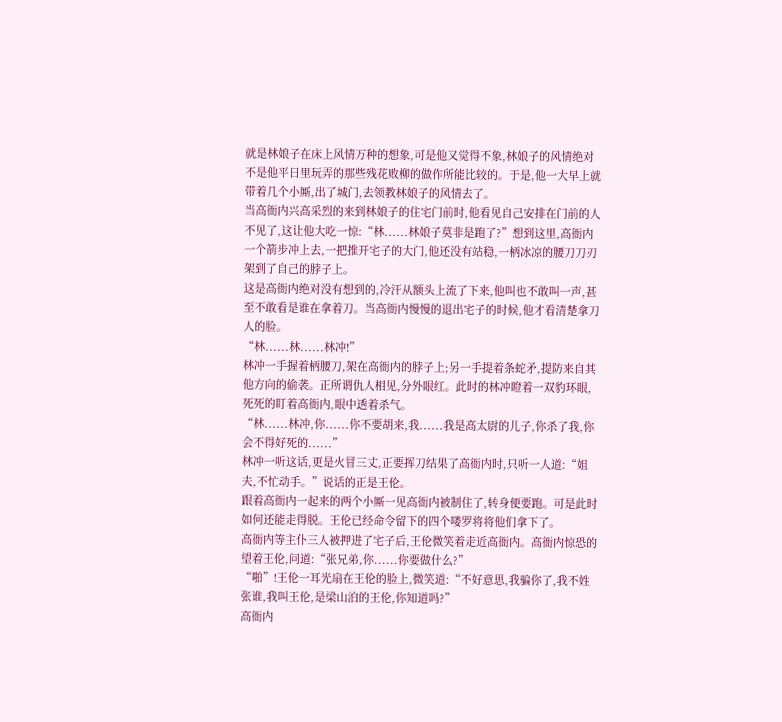就是林娘子在床上风情万种的想象,可是他又觉得不象,林娘子的风情绝对不是他平日里玩弄的那些残花败柳的做作所能比较的。于是,他一大早上就带着几个小厮,出了城门,去领教林娘子的风情去了。
当高衙内兴高采烈的来到林娘子的住宅门前时,他看见自己安排在门前的人不见了,这让他大吃一惊:“林......林娘子莫非是跑了?”想到这里,高衙内一个箭步冲上去,一把推开宅子的大门,他还没有站稳,一柄冰凉的腰刀刀刃架到了自己的脖子上。
这是高衙内绝对没有想到的,冷汗从额头上流了下来,他叫也不敢叫一声,甚至不敢看是谁在拿着刀。当高衙内慢慢的退出宅子的时候,他才看清楚拿刀人的脸。
“林......林......林冲!”
林冲一手握着柄腰刀,架在高衙内的脖子上;另一手提着条蛇矛,提防来自其他方向的偷袭。正所谓仇人相见,分外眼红。此时的林冲瞪着一双豹环眼,死死的盯着高衙内,眼中透着杀气。
“林......林冲,你......你不要胡来,我......我是高太尉的儿子,你杀了我,你会不得好死的......”
林冲一听这话,更是火冒三丈,正要挥刀结果了高衙内时,只听一人道:“姐夫,不忙动手。”说话的正是王伦。
跟着高衙内一起来的两个小厮一见高衙内被制住了,转身便要跑。可是此时如何还能走得脱。王伦已经命令留下的四个喽罗将将他们拿下了。
高衙内等主仆三人被押进了宅子后,王伦微笑着走近高衙内。高衙内惊恐的望着王伦,问道:“张兄弟,你......你要做什么?”
“啪”!王伦一耳光扇在王伦的脸上,微笑道:“不好意思,我骗你了,我不姓张谁,我叫王伦,是梁山泊的王伦,你知道吗?”
高衙内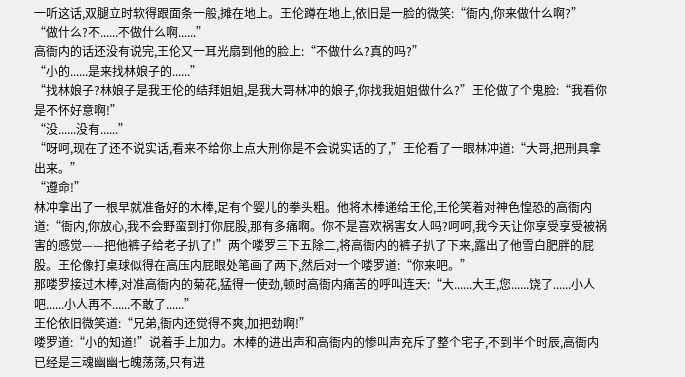一听这话,双腿立时软得跟面条一般,摊在地上。王伦蹲在地上,依旧是一脸的微笑:“衙内,你来做什么啊?”
“做什么?不......不做什么啊......”
高衙内的话还没有说完,王伦又一耳光扇到他的脸上:“不做什么?真的吗?”
“小的......是来找林娘子的......”
“找林娘子?林娘子是我王伦的结拜姐姐,是我大哥林冲的娘子,你找我姐姐做什么?”王伦做了个鬼脸:“我看你是不怀好意啊!”
“没......没有......”
“呀呵,现在了还不说实话,看来不给你上点大刑你是不会说实话的了,”王伦看了一眼林冲道:“大哥,把刑具拿出来。”
“遵命!”
林冲拿出了一根早就准备好的木棒,足有个婴儿的拳头粗。他将木棒递给王伦,王伦笑着对神色惶恐的高衙内道:“衙内,你放心,我不会野蛮到打你屁股,那有多痛啊。你不是喜欢祸害女人吗?呵呵,我今天让你享受享受被祸害的感觉——把他裤子给老子扒了!”两个喽罗三下五除二,将高衙内的裤子扒了下来,露出了他雪白肥胖的屁股。王伦像打桌球似得在高压内屁眼处笔画了两下,然后对一个喽罗道:“你来吧。”
那喽罗接过木棒,对准高衙内的菊花,猛得一使劲,顿时高衙内痛苦的呼叫连天:“大......大王,您......饶了......小人吧......小人再不......不敢了......”
王伦依旧微笑道:“兄弟,衙内还觉得不爽,加把劲啊!”
喽罗道:“小的知道!”说着手上加力。木棒的进出声和高衙内的惨叫声充斥了整个宅子,不到半个时辰,高衙内已经是三魂幽幽七魄荡荡,只有进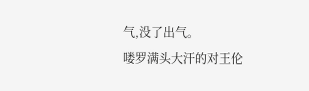气,没了出气。
喽罗满头大汗的对王伦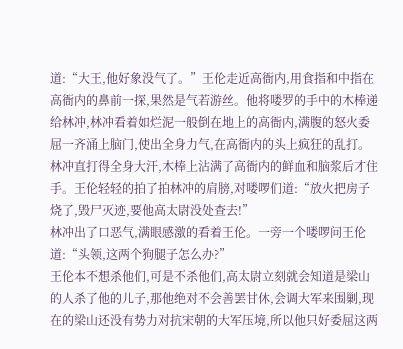道:“大王,他好象没气了。”王伦走近高衙内,用食指和中指在高衙内的鼻前一探,果然是气若游丝。他将喽罗的手中的木棒递给林冲,林冲看着如烂泥一般倒在地上的高衙内,满腹的怒火委屈一齐涌上脑门,使出全身力气,在高衙内的头上疯狂的乱打。林冲直打得全身大汗,木棒上沾满了高衙内的鲜血和脑浆后才住手。王伦轻轻的拍了拍林冲的肩膀,对喽啰们道:“放火把房子烧了,毁尸灭迹,要他高太尉没处查去!”
林冲出了口恶气,满眼感激的看着王伦。一旁一个喽啰问王伦道:“头领,这两个狗腿子怎么办?”
王伦本不想杀他们,可是不杀他们,高太尉立刻就会知道是梁山的人杀了他的儿子,那他绝对不会善罢甘休,会调大军来围剿,现在的梁山还没有势力对抗宋朝的大军压境,所以他只好委屈这两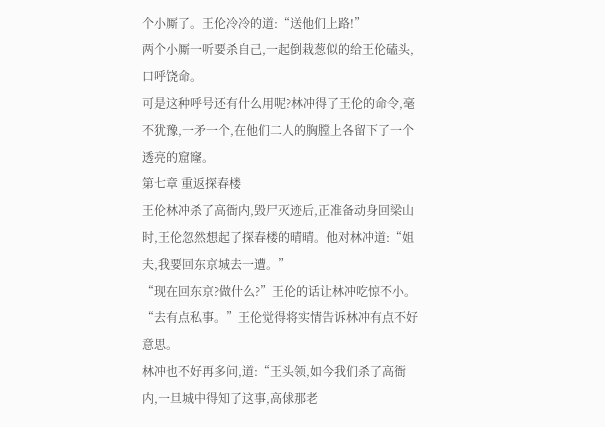个小厮了。王伦冷冷的道:“送他们上路!”
两个小厮一听要杀自己,一起倒栽葱似的给王伦磕头,口呼饶命。
可是这种呼号还有什么用呢?林冲得了王伦的命令,毫不犹豫,一矛一个,在他们二人的胸膛上各留下了一个透亮的窟窿。
第七章 重返探春楼
王伦林冲杀了高衙内,毁尸灭迹后,正准备动身回梁山时,王伦忽然想起了探春楼的晴晴。他对林冲道:“姐夫,我要回东京城去一遭。”
“现在回东京?做什么?”王伦的话让林冲吃惊不小。
“去有点私事。”王伦觉得将实情告诉林冲有点不好意思。
林冲也不好再多问,道:“王头领,如今我们杀了高衙内,一旦城中得知了这事,高俅那老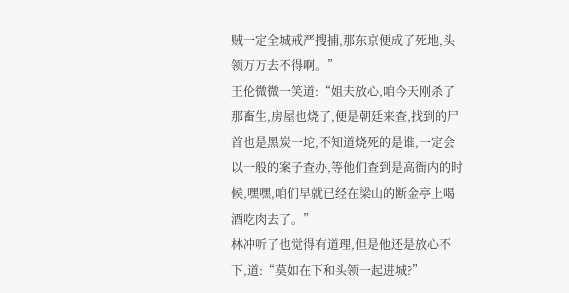贼一定全城戒严搜捕,那东京便成了死地,头领万万去不得啊。”
王伦微微一笑道:“姐夫放心,咱今天刚杀了那畜生,房屋也烧了,便是朝廷来查,找到的尸首也是黑炭一坨,不知道烧死的是谁,一定会以一般的案子查办,等他们查到是高衙内的时候,嘿嘿,咱们早就已经在梁山的断金亭上喝酒吃肉去了。”
林冲听了也觉得有道理,但是他还是放心不下,道:“莫如在下和头领一起进城?”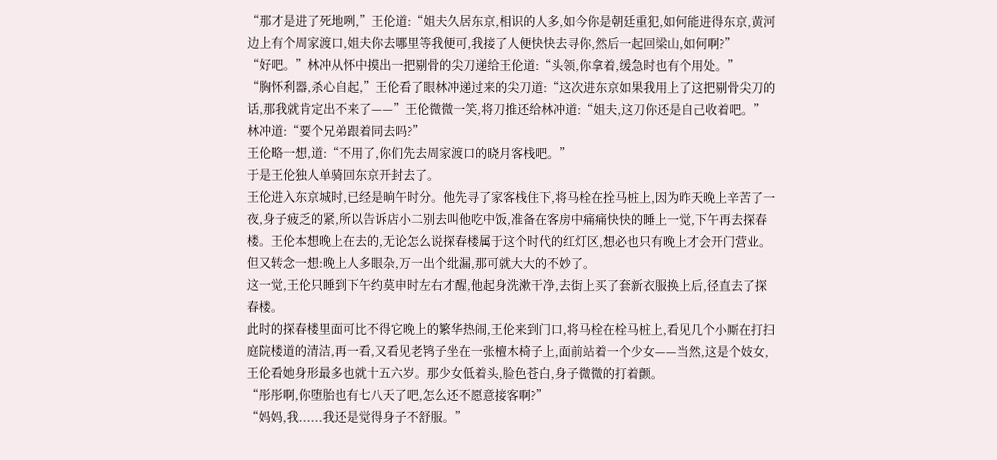“那才是进了死地咧,”王伦道:“姐夫久居东京,相识的人多,如今你是朝廷重犯,如何能进得东京,黄河边上有个周家渡口,姐夫你去哪里等我便可,我接了人便快快去寻你,然后一起回梁山,如何啊?”
“好吧。”林冲从怀中摸出一把剔骨的尖刀递给王伦道:“头领,你拿着,缓急时也有个用处。”
“胸怀利器,杀心自起,”王伦看了眼林冲递过来的尖刀道:“这次进东京如果我用上了这把剔骨尖刀的话,那我就肯定出不来了——”王伦微微一笑,将刀推还给林冲道:“姐夫,这刀你还是自己收着吧。”
林冲道:“要个兄弟跟着同去吗?”
王伦略一想,道:“不用了,你们先去周家渡口的晓月客栈吧。”
于是王伦独人单骑回东京开封去了。
王伦进入东京城时,已经是晌午时分。他先寻了家客栈住下,将马栓在拴马桩上,因为昨天晚上辛苦了一夜,身子疲乏的紧,所以告诉店小二别去叫他吃中饭,准备在客房中痛痛快快的睡上一觉,下午再去探春楼。王伦本想晚上在去的,无论怎么说探春楼属于这个时代的红灯区,想必也只有晚上才会开门营业。但又转念一想:晚上人多眼杂,万一出个纰漏,那可就大大的不妙了。
这一觉,王伦只睡到下午约莫申时左右才醒,他起身洗漱干净,去街上买了套新衣服换上后,径直去了探春楼。
此时的探春楼里面可比不得它晚上的繁华热闹,王伦来到门口,将马栓在栓马桩上,看见几个小厮在打扫庭院楼道的清洁,再一看,又看见老鸨子坐在一张檀木椅子上,面前站着一个少女——当然,这是个妓女,王伦看她身形最多也就十五六岁。那少女低着头,脸色苍白,身子微微的打着颤。
“彤彤啊,你堕胎也有七八天了吧,怎么还不愿意接客啊?”
“妈妈,我......我还是觉得身子不舒服。”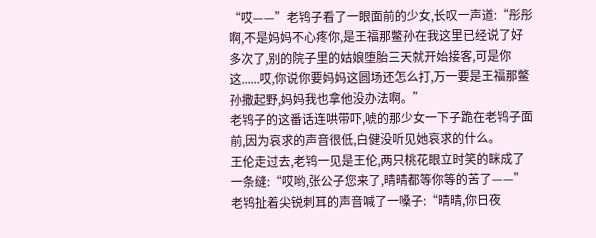“哎——”老鸨子看了一眼面前的少女,长叹一声道:“彤彤啊,不是妈妈不心疼你,是王福那鳖孙在我这里已经说了好多次了,别的院子里的姑娘堕胎三天就开始接客,可是你这......哎,你说你要妈妈这圆场还怎么打,万一要是王福那鳖孙撒起野,妈妈我也拿他没办法啊。”
老鸨子的这番话连哄带吓,唬的那少女一下子跪在老鸨子面前,因为哀求的声音很低,白健没听见她哀求的什么。
王伦走过去,老鸨一见是王伦,两只桃花眼立时笑的眯成了一条缝:“哎哟,张公子您来了,晴晴都等你等的苦了——”老鸨扯着尖锐刺耳的声音喊了一嗓子:“晴晴,你日夜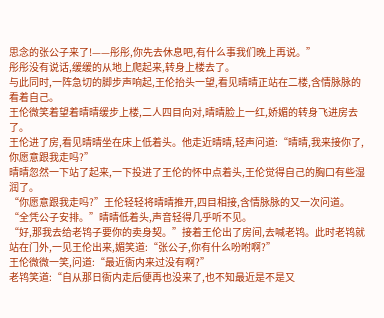思念的张公子来了!——彤彤,你先去休息吧,有什么事我们晚上再说。”
彤彤没有说话,缓缓的从地上爬起来,转身上楼去了。
与此同时,一阵急切的脚步声响起,王伦抬头一望,看见晴晴正站在二楼,含情脉脉的看着自己。
王伦微笑着望着晴晴缓步上楼,二人四目向对,晴晴脸上一红,娇媚的转身飞进房去了。
王伦进了房,看见晴晴坐在床上低着头。他走近晴晴,轻声问道:“晴晴,我来接你了,你愿意跟我走吗?”
晴晴忽然一下站了起来,一下投进了王伦的怀中点着头,王伦觉得自己的胸口有些湿润了。
“你愿意跟我走吗?”王伦轻轻将晴晴推开,四目相接,含情脉脉的又一次问道。
“全凭公子安排。”晴晴低着头,声音轻得几乎听不见。
“好,那我去给老鸨子要你的卖身契。”接着王伦出了房间,去喊老鸨。此时老鸨就站在门外,一见王伦出来,媚笑道:“张公子,你有什么吩咐啊?”
王伦微微一笑,问道:“最近衙内来过没有啊?”
老鸨笑道:“自从那日衙内走后便再也没来了,也不知最近是不是又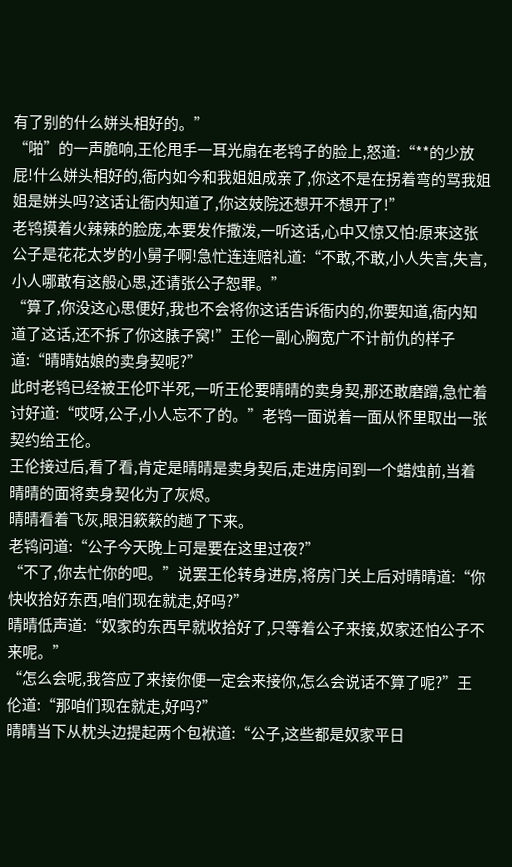有了别的什么姘头相好的。”
“啪”的一声脆响,王伦甩手一耳光扇在老鸨子的脸上,怒道:“**的少放屁!什么姘头相好的,衙内如今和我姐姐成亲了,你这不是在拐着弯的骂我姐姐是姘头吗?这话让衙内知道了,你这妓院还想开不想开了!”
老鸨摸着火辣辣的脸庞,本要发作撒泼,一听这话,心中又惊又怕:原来这张公子是花花太岁的小舅子啊!急忙连连赔礼道:“不敢,不敢,小人失言,失言,小人哪敢有这般心思,还请张公子恕罪。”
“算了,你没这心思便好,我也不会将你这话告诉衙内的,你要知道,衙内知道了这话,还不拆了你这脿子窝!”王伦一副心胸宽广不计前仇的样子道:“晴晴姑娘的卖身契呢?”
此时老鸨已经被王伦吓半死,一听王伦要晴晴的卖身契,那还敢磨蹭,急忙着讨好道:“哎呀,公子,小人忘不了的。”老鸨一面说着一面从怀里取出一张契约给王伦。
王伦接过后,看了看,肯定是晴晴是卖身契后,走进房间到一个蜡烛前,当着晴晴的面将卖身契化为了灰烬。
晴晴看着飞灰,眼泪簌簌的趟了下来。
老鸨问道:“公子今天晚上可是要在这里过夜?”
“不了,你去忙你的吧。”说罢王伦转身进房,将房门关上后对晴晴道:“你快收拾好东西,咱们现在就走,好吗?”
晴晴低声道:“奴家的东西早就收拾好了,只等着公子来接,奴家还怕公子不来呢。”
“怎么会呢,我答应了来接你便一定会来接你,怎么会说话不算了呢?”王伦道:“那咱们现在就走,好吗?”
晴晴当下从枕头边提起两个包袱道:“公子,这些都是奴家平日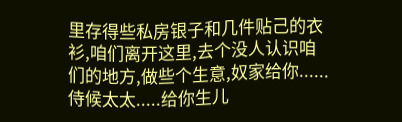里存得些私房银子和几件贴己的衣衫,咱们离开这里,去个没人认识咱们的地方,做些个生意,奴家给你......侍候太太.....给你生儿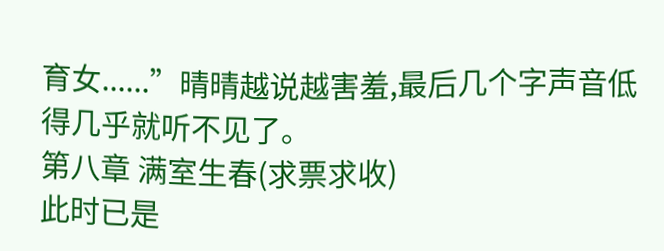育女......”晴晴越说越害羞,最后几个字声音低得几乎就听不见了。
第八章 满室生春(求票求收)
此时已是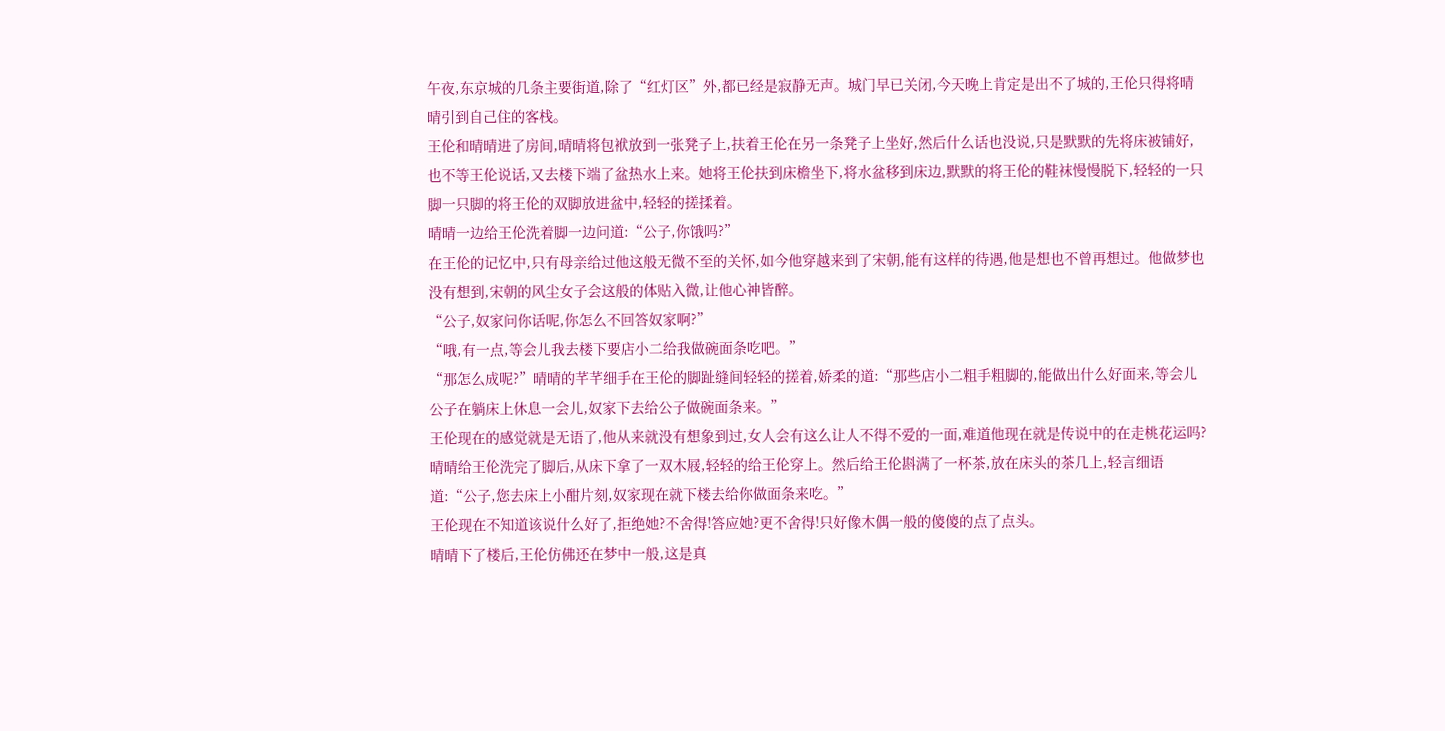午夜,东京城的几条主要街道,除了“红灯区”外,都已经是寂静无声。城门早已关闭,今天晚上肯定是出不了城的,王伦只得将晴晴引到自己住的客栈。
王伦和晴晴进了房间,晴晴将包袱放到一张凳子上,扶着王伦在另一条凳子上坐好,然后什么话也没说,只是默默的先将床被铺好,也不等王伦说话,又去楼下端了盆热水上来。她将王伦扶到床檐坐下,将水盆移到床边,默默的将王伦的鞋袜慢慢脱下,轻轻的一只脚一只脚的将王伦的双脚放进盆中,轻轻的搓揉着。
晴晴一边给王伦洗着脚一边问道:“公子,你饿吗?”
在王伦的记忆中,只有母亲给过他这般无微不至的关怀,如今他穿越来到了宋朝,能有这样的待遇,他是想也不曾再想过。他做梦也没有想到,宋朝的风尘女子会这般的体贴入微,让他心神皆醉。
“公子,奴家问你话呢,你怎么不回答奴家啊?”
“哦,有一点,等会儿我去楼下要店小二给我做碗面条吃吧。”
“那怎么成呢?”晴晴的芊芊细手在王伦的脚趾缝间轻轻的搓着,娇柔的道:“那些店小二粗手粗脚的,能做出什么好面来,等会儿公子在躺床上休息一会儿,奴家下去给公子做碗面条来。”
王伦现在的感觉就是无语了,他从来就没有想象到过,女人会有这么让人不得不爱的一面,难道他现在就是传说中的在走桃花运吗?晴晴给王伦洗完了脚后,从床下拿了一双木屐,轻轻的给王伦穿上。然后给王伦斟满了一杯茶,放在床头的茶几上,轻言细语道:“公子,您去床上小酣片刻,奴家现在就下楼去给你做面条来吃。”
王伦现在不知道该说什么好了,拒绝她?不舍得!答应她?更不舍得!只好像木偶一般的傻傻的点了点头。
晴晴下了楼后,王伦仿佛还在梦中一般,这是真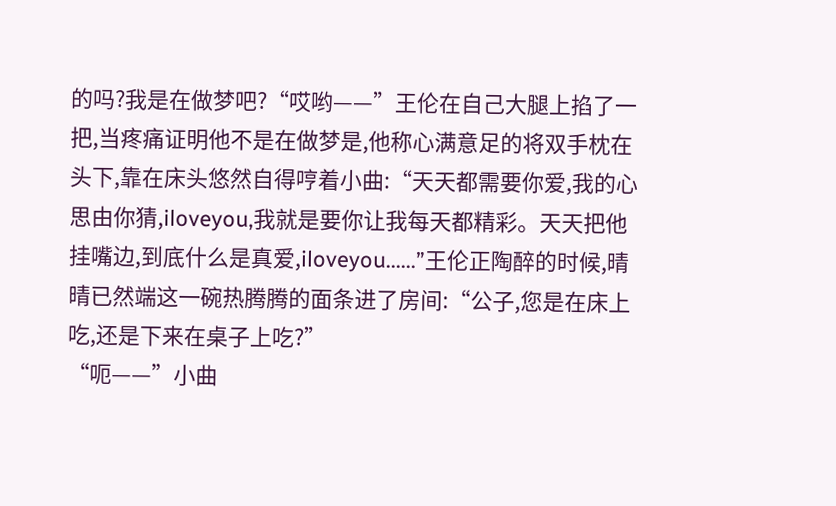的吗?我是在做梦吧?“哎哟——”王伦在自己大腿上掐了一把,当疼痛证明他不是在做梦是,他称心满意足的将双手枕在头下,靠在床头悠然自得哼着小曲:“天天都需要你爱,我的心思由你猜,iloveyou,我就是要你让我每天都精彩。天天把他挂嘴边,到底什么是真爱,iloveyou......”王伦正陶醉的时候,晴晴已然端这一碗热腾腾的面条进了房间:“公子,您是在床上吃,还是下来在桌子上吃?”
“呃——”小曲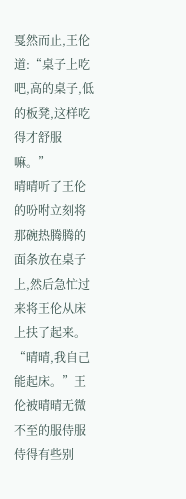戛然而止,王伦道:“桌子上吃吧,高的桌子,低的板凳,这样吃得才舒服嘛。”
晴晴听了王伦的吩咐立刻将那碗热腾腾的面条放在桌子上,然后急忙过来将王伦从床上扶了起来。“晴晴,我自己能起床。”王伦被晴晴无微不至的服侍服侍得有些别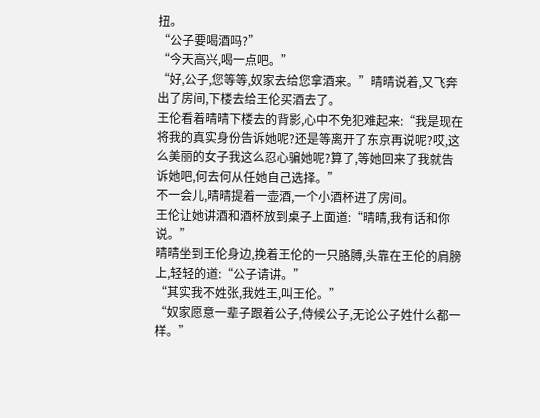扭。
“公子要喝酒吗?”
“今天高兴,喝一点吧。”
“好,公子,您等等,奴家去给您拿酒来。”晴晴说着,又飞奔出了房间,下楼去给王伦买酒去了。
王伦看着晴晴下楼去的背影,心中不免犯难起来:“我是现在将我的真实身份告诉她呢?还是等离开了东京再说呢?哎,这么美丽的女子我这么忍心骗她呢?算了,等她回来了我就告诉她吧,何去何从任她自己选择。”
不一会儿,晴晴提着一壶酒,一个小酒杯进了房间。
王伦让她讲酒和酒杯放到桌子上面道:“晴晴,我有话和你说。”
晴晴坐到王伦身边,挽着王伦的一只胳膊,头靠在王伦的肩膀上,轻轻的道:“公子请讲。”
“其实我不姓张,我姓王,叫王伦。”
“奴家愿意一辈子跟着公子,侍候公子,无论公子姓什么都一样。”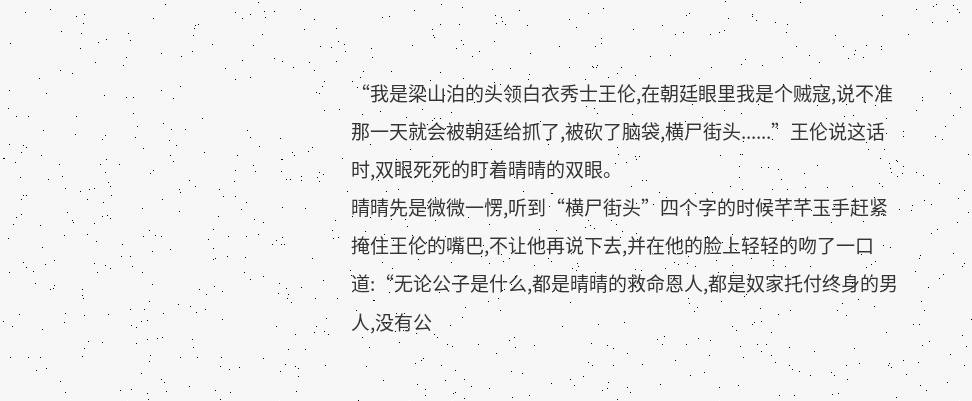“我是梁山泊的头领白衣秀士王伦,在朝廷眼里我是个贼寇,说不准那一天就会被朝廷给抓了,被砍了脑袋,横尸街头......”王伦说这话时,双眼死死的盯着晴晴的双眼。
晴晴先是微微一愣,听到“横尸街头”四个字的时候芊芊玉手赶紧掩住王伦的嘴巴,不让他再说下去,并在他的脸上轻轻的吻了一口道:“无论公子是什么,都是晴晴的救命恩人,都是奴家托付终身的男人,没有公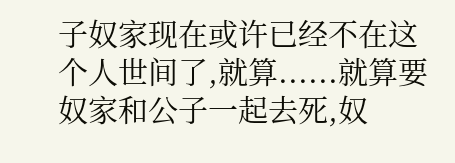子奴家现在或许已经不在这个人世间了,就算......就算要奴家和公子一起去死,奴